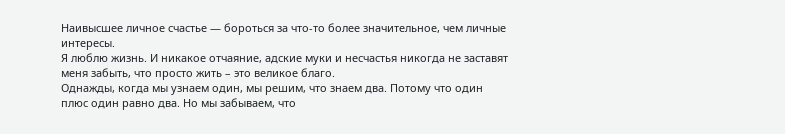Наивысшее личное счастье — бороться за что-то более значительное, чем личные интересы.
Я люблю жизнь. И никакое отчаяние, адские муки и несчастья никогда не заставят меня забыть, что просто жить – это великое благо.
Однажды, когда мы узнаем один, мы решим, что знаем два. Потому что один плюс один равно два. Но мы забываем, что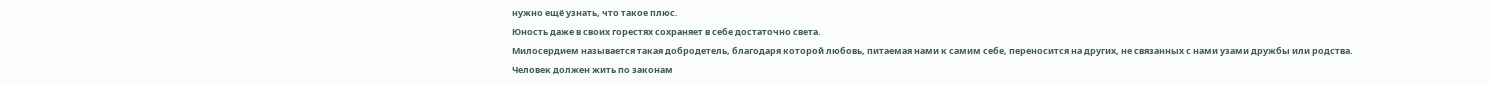нужно ещё узнать, что такое плюс.
Юность даже в своих горестях сохраняет в себе достаточно света.
Милосердием называется такая добродетель, благодаря которой любовь, питаемая нами к самим себе, переносится на других, не связанных с нами узами дружбы или родства.
Человек должен жить по законам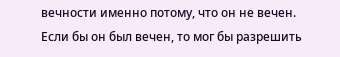вечности именно потому, что он не вечен. Если бы он был вечен, то мог бы разрешить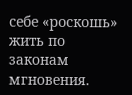себе «роскошь» жить по законам мгновения.